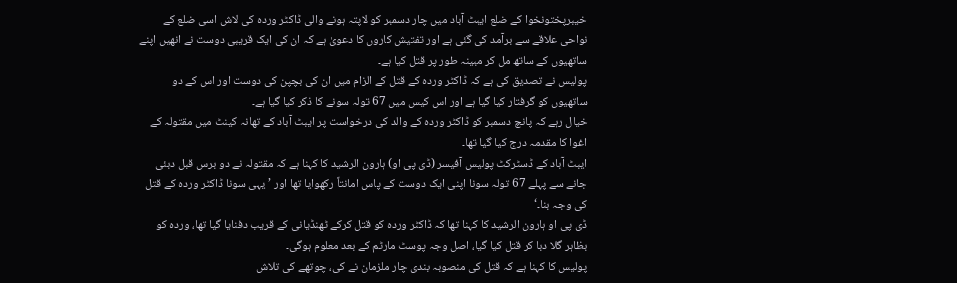خیبرپختونخوا کے ضلع ایبٹ آباد میں چار دسمبر کو لاپتہ ہونے والی ڈاکٹر وردہ کی لاش اسی ضلع کے نواحی علاقے سے برآمد کی گئی ہے اور تفتیش کاروں کا دعویٰ ہے کہ ان کی ایک قریبی دوست نے انھیں اپنے ساتھیوں کے ساتھ مل کر مبینہ طور پر قتل کیا ہے۔
پولیس نے تصدیق کی ہے کہ ڈاکٹر وردہ کے قتل کے الزام میں ان کی بچپن کی دوست اور اس کے دو ساتھیوں کو گرفتار کیا گیا ہے اور اس کیس میں 67 تولہ سونے کا ذکر کیا گیا ہے۔
خیال رہے کہ پانچ دسمبر کو ڈاکٹر وردہ کے والد کی درخواست پر ایبٹ آباد کے تھانہ کینٹ میں مقتولہ کے اغوا کا مقدمہ درج کیا گیا تھا۔
ایبٹ آباد کے ڈسٹرکٹ پولیس آفیسر (ڈی پی او) ہارون الرشید کا کہنا ہے کہ مقتولہ نے دو برس قبل دبئی جانے سے پہلے 67 تولہ سونا اپنی ایک دوست کے پاس امانتاً رکھوایا تھا اور ’یہی سونا ڈاکٹر وردہ کے قتل کی وجہ بنا۔‘
ڈی پی او ہارون الرشید کا کہنا تھا کہ ڈاکٹر وردہ کو قتل کرکے ٹھنڈیانی کے قریب دفنایا گیا تھا، وردہ کو بظاہر گلا دبا کر قتل کیا گیا، اصل وجہ پوسٹ مارٹم کے بعد معلوم ہوگی۔
پولیس کا کہنا ہے کہ قتل کی منصوبہ بندی چار ملزمان نے کی، چوتھے کی تلاش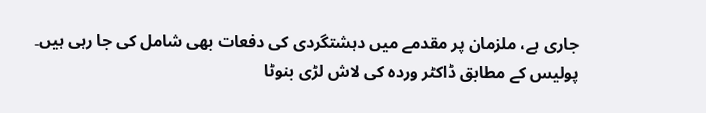جاری ہے، ملزمان پر مقدمے میں دہشتگردی کی دفعات بھی شامل کی جا رہی ہیں۔
پولیس کے مطابق ڈاکٹر وردہ کی لاش لڑی بنوٹا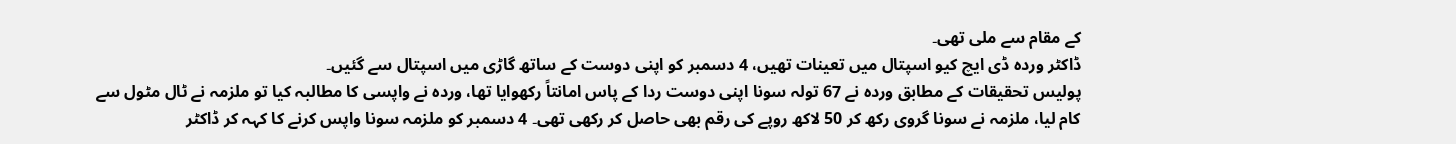کے مقام سے ملی تھی۔
ڈاکٹر وردہ ڈی ایچ کیو اسپتال میں تعینات تھیں، 4 دسمبر کو اپنی دوست کے ساتھ گاڑی میں اسپتال سے گئیں۔
پولیس تحقیقات کے مطابق وردہ نے 67 تولہ سونا اپنی دوست ردا کے پاس امانتاً رکھوایا تھا، وردہ نے واپسی کا مطالبہ کیا تو ملزمہ نے ٹال مٹول سے کام لیا، ملزمہ نے سونا گروی رکھ کر 50 لاکھ روپے کی رقم بھی حاصل کر رکھی تھی۔ 4 دسمبر کو ملزمہ سونا واپس کرنے کا کہہ کر ڈاکٹر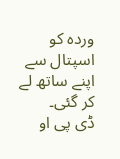وردہ کو اسپتال سے اپنے ساتھ لے کر گئی۔
ڈی پی او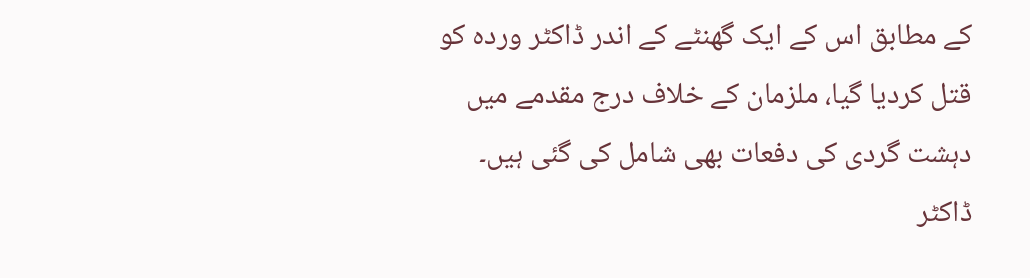کے مطابق اس کے ایک گھنٹے کے اندر ڈاکٹر وردہ کو قتل کردیا گیا، ملزمان کے خلاف درج مقدمے میں دہشت گردی کی دفعات بھی شامل کی گئی ہیں۔
ڈاکٹر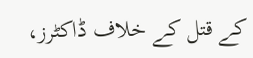کے قتل کے خلاف ڈاکٹرز،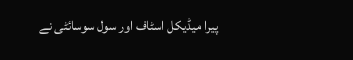پیرا میڈیکل اسٹاف اور سول سوسائٹی نے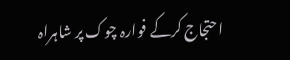احتجاج کرکے فوارہ چوک پر شاہراہ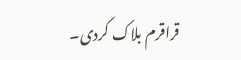قراقرم بلاک کردی۔